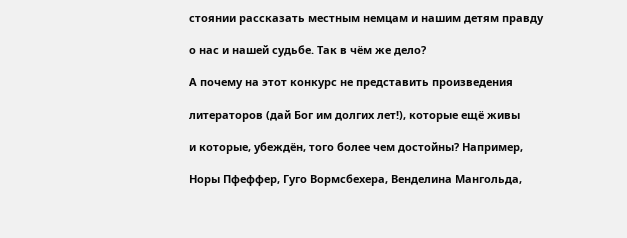стоянии рассказать местным немцам и нашим детям правду

о нас и нашей судьбе. Так в чём же дело?

А почему на этот конкурс не представить произведения

литераторов (дай Бог им долгих лет!), которые ещё живы

и которые, убеждён, того более чем достойны? Например,

Норы Пфеффер, Гуго Вормсбехера, Венделина Мангольда,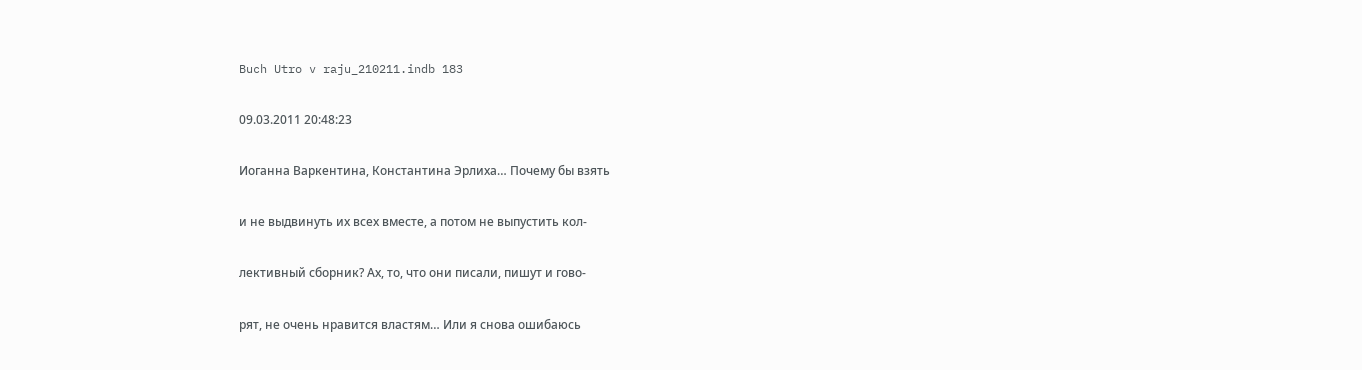Buch Utro v raju_210211.indb 183

09.03.2011 20:48:23

Иоганна Варкентина, Константина Эрлиха… Почему бы взять

и не выдвинуть их всех вместе, а потом не выпустить кол-

лективный сборник? Ах, то, что они писали, пишут и гово-

рят, не очень нравится властям… Или я снова ошибаюсь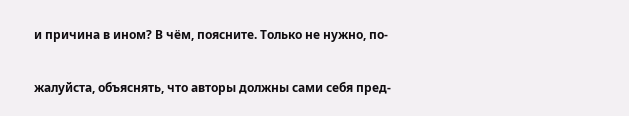и причина в ином? В чём, поясните. Только не нужно, по-

жалуйста, объяснять, что авторы должны сами себя пред-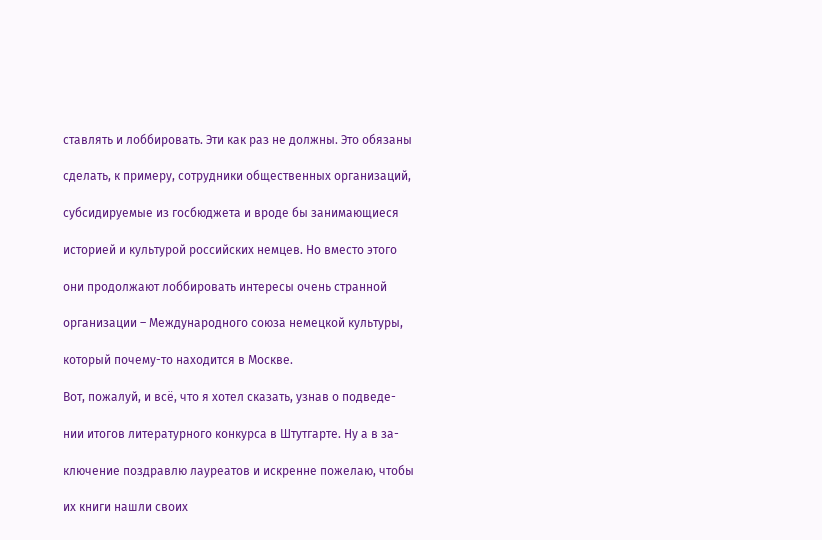ставлять и лоббировать. Эти как раз не должны. Это обязаны

сделать, к примеру, сотрудники общественных организаций,

субсидируемые из госбюджета и вроде бы занимающиеся

историей и культурой российских немцев. Но вместо этого

они продолжают лоббировать интересы очень странной

организации – Международного союза немецкой культуры,

который почему-то находится в Москве.

Вот, пожалуй, и всё, что я хотел сказать, узнав о подведе-

нии итогов литературного конкурса в Штутгарте. Ну а в за-

ключение поздравлю лауреатов и искренне пожелаю, чтобы

их книги нашли своих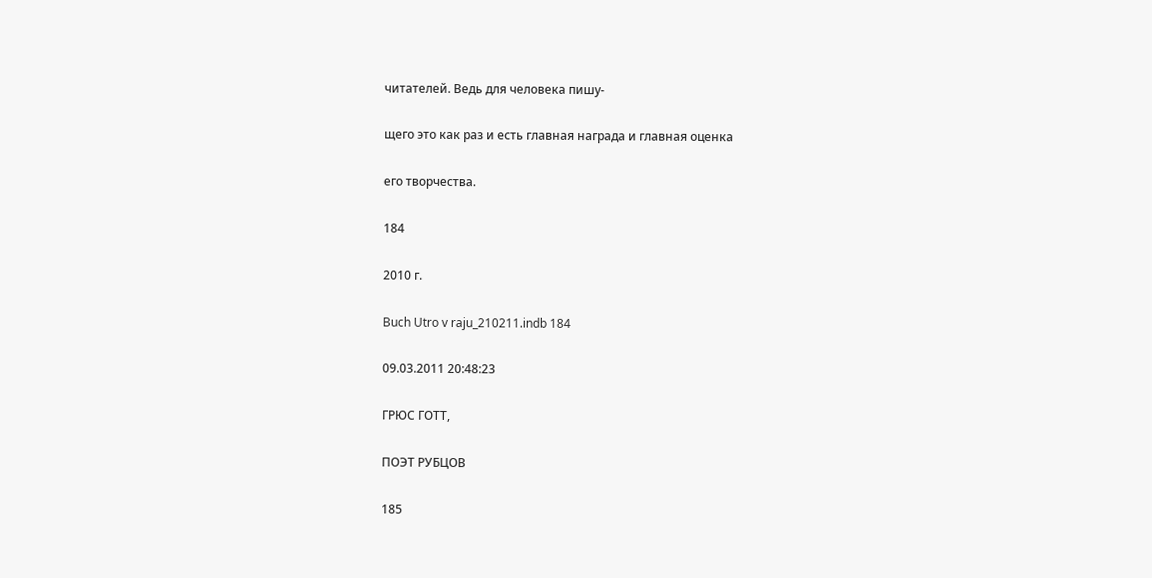читателей. Ведь для человека пишу-

щего это как раз и есть главная награда и главная оценка

его творчества.

184

2010 г.

Buch Utro v raju_210211.indb 184

09.03.2011 20:48:23

ГРЮС ГОТТ,

ПОЭТ РУБЦОВ

185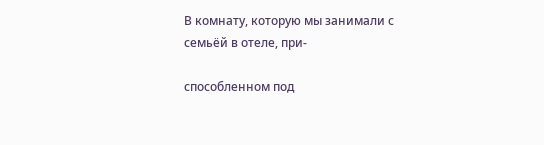В комнату, которую мы занимали с семьёй в отеле, при-

способленном под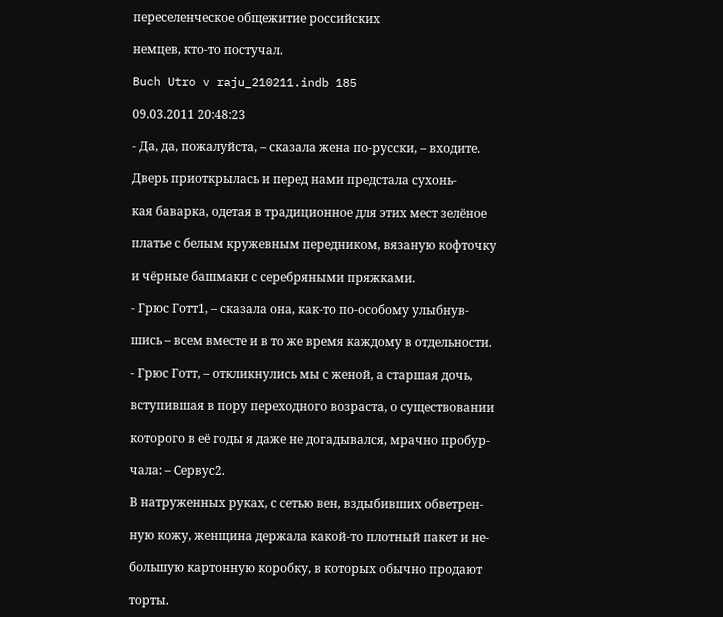переселенческое общежитие российских

немцев, кто-то постучал.

Buch Utro v raju_210211.indb 185

09.03.2011 20:48:23

- Да, да, пожалуйста, – сказала жена по-русски, – входите.

Дверь приоткрылась и перед нами предстала сухонь-

кая баварка, одетая в традиционное для этих мест зелёное

платье с белым кружевным передником, вязаную кофточку

и чёрные башмаки с серебряными пряжками.

- Грюс Готт1, – сказала она, как-то по-особому улыбнув-

шись – всем вместе и в то же время каждому в отдельности.

- Грюс Готт, – откликнулись мы с женой, а старшая дочь,

вступившая в пору переходного возраста, о существовании

которого в её годы я даже не догадывался, мрачно пробур-

чала: – Сервус2.

В натруженных руках, с сетью вен, вздыбивших обветрен-

ную кожу, женщина держала какой-то плотный пакет и не-

большую картонную коробку, в которых обычно продают

торты.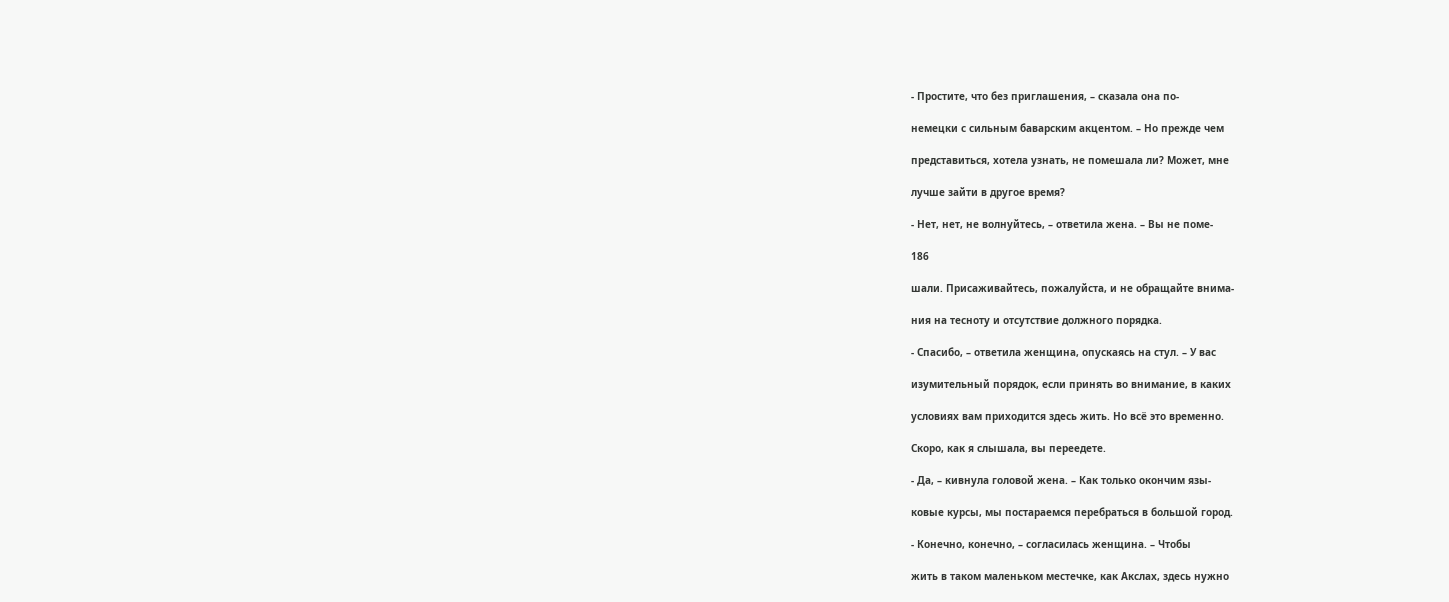- Простите, что без приглашения, – сказала она по-

немецки с сильным баварским акцентом. – Но прежде чем

представиться, хотела узнать, не помешала ли? Может, мне

лучше зайти в другое время?

- Нет, нет, не волнуйтесь, – ответила жена. – Вы не поме-

186

шали. Присаживайтесь, пожалуйста, и не обращайте внима-

ния на тесноту и отсутствие должного порядка.

- Спасибо, – ответила женщина, опускаясь на стул. – У вас

изумительный порядок, если принять во внимание, в каких

условиях вам приходится здесь жить. Но всё это временно.

Скоро, как я слышала, вы переедете.

- Да, – кивнула головой жена. – Как только окончим язы-

ковые курсы, мы постараемся перебраться в большой город.

- Конечно, конечно, – согласилась женщина. – Чтобы

жить в таком маленьком местечке, как Акслах, здесь нужно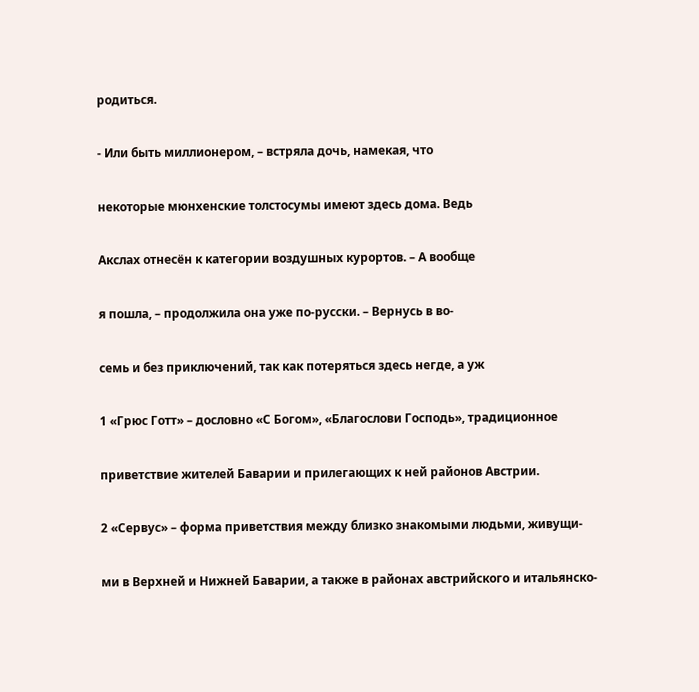родиться.

- Или быть миллионером, – встряла дочь, намекая, что

некоторые мюнхенские толстосумы имеют здесь дома. Ведь

Акслах отнесён к категории воздушных курортов. – А вообще

я пошла, – продолжила она уже по-русски. – Вернусь в во-

семь и без приключений, так как потеряться здесь негде, а уж

1 «Грюс Готт» – дословно «С Богом», «Благослови Господь», традиционное

приветствие жителей Баварии и прилегающих к ней районов Австрии.

2 «Сервус» – форма приветствия между близко знакомыми людьми, живущи-

ми в Верхней и Нижней Баварии, а также в районах австрийского и итальянско-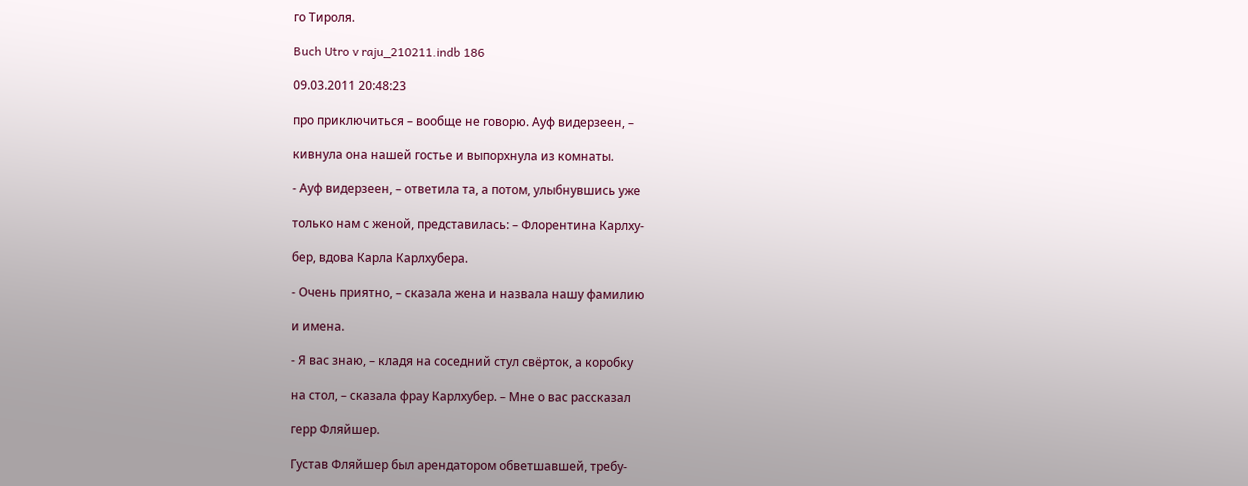го Тироля.

Buch Utro v raju_210211.indb 186

09.03.2011 20:48:23

про приключиться – вообще не говорю. Ауф видерзеен, –

кивнула она нашей гостье и выпорхнула из комнаты.

- Ауф видерзеен, – ответила та, а потом, улыбнувшись уже

только нам с женой, представилась: – Флорентина Карлху-

бер, вдова Карла Карлхубера.

- Очень приятно, – сказала жена и назвала нашу фамилию

и имена.

- Я вас знаю, – кладя на соседний стул свёрток, а коробку

на стол, – сказала фрау Карлхубер. – Мне о вас рассказал

герр Фляйшер.

Густав Фляйшер был арендатором обветшавшей, требу-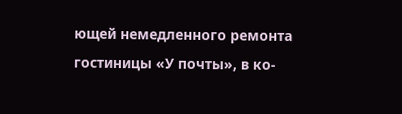ющей немедленного ремонта гостиницы «У почты», в ко-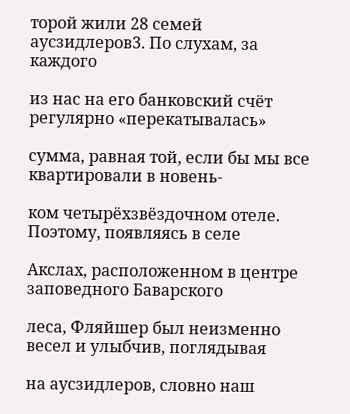торой жили 28 семей аусзидлеров3. По слухам, за каждого

из нас на его банковский счёт регулярно «перекатывалась»

сумма, равная той, если бы мы все квартировали в новень-

ком четырёхзвёздочном отеле. Поэтому, появляясь в селе

Акслах, расположенном в центре заповедного Баварского

леса, Фляйшер был неизменно весел и улыбчив, поглядывая

на аусзидлеров, словно наш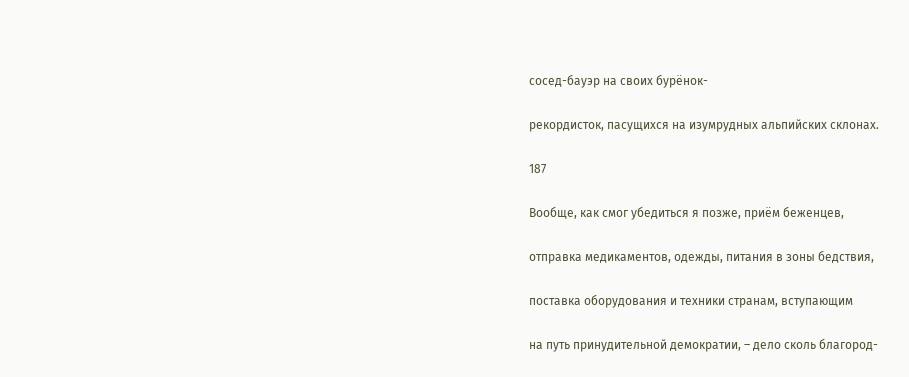сосед-бауэр на своих бурёнок-

рекордисток, пасущихся на изумрудных альпийских склонах.

187

Вообще, как смог убедиться я позже, приём беженцев,

отправка медикаментов, одежды, питания в зоны бедствия,

поставка оборудования и техники странам, вступающим

на путь принудительной демократии, – дело сколь благород-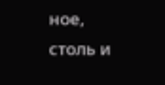ное, столь и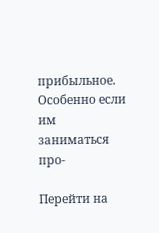прибыльное. Особенно если им заниматься про-

Перейти на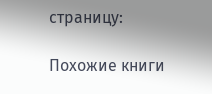страницу:

Похожие книги